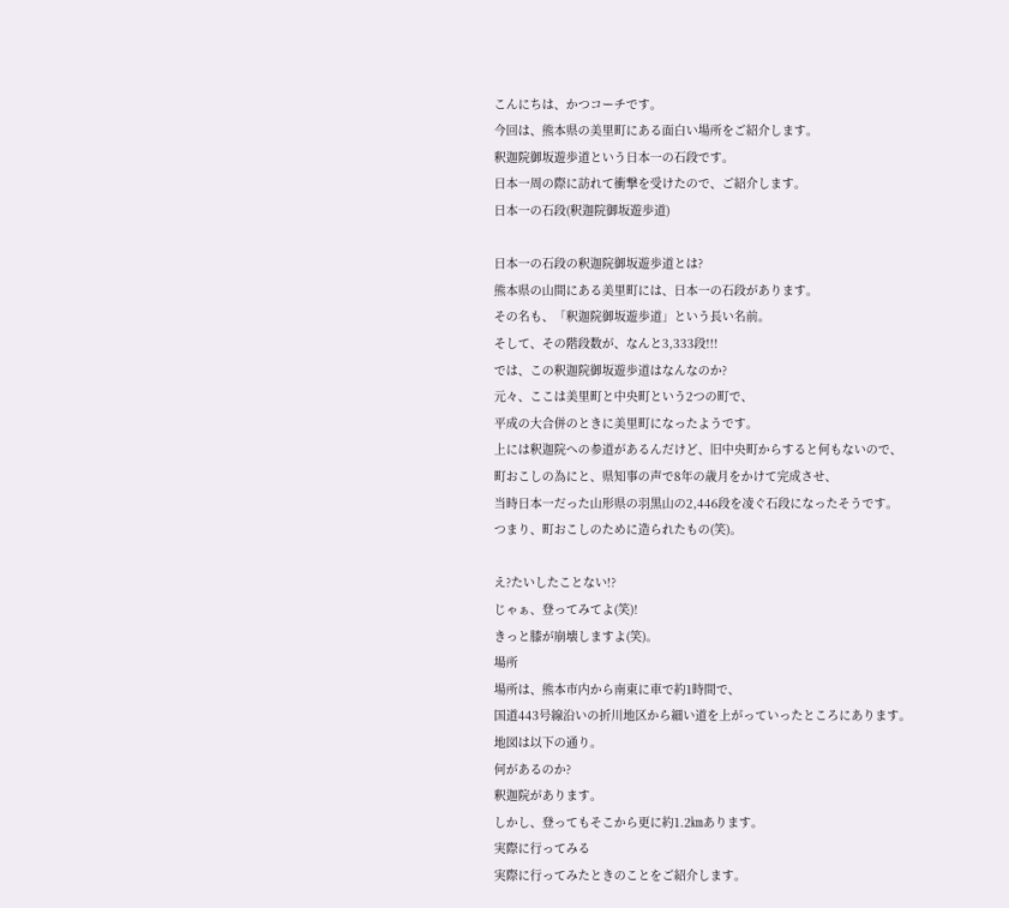こんにちは、かつコーチです。
今回は、熊本県の美里町にある面白い場所をご紹介します。
釈迦院御坂遊歩道という日本一の石段です。
日本一周の際に訪れて衝撃を受けたので、ご紹介します。
日本一の石段(釈迦院御坂遊歩道)

日本一の石段の釈迦院御坂遊歩道とは?
熊本県の山間にある美里町には、日本一の石段があります。
その名も、「釈迦院御坂遊歩道」という長い名前。
そして、その階段数が、なんと3,333段!!!
では、この釈迦院御坂遊歩道はなんなのか?
元々、ここは美里町と中央町という2つの町で、
平成の大合併のときに美里町になったようです。
上には釈迦院への参道があるんだけど、旧中央町からすると何もないので、
町おこしの為にと、県知事の声で8年の歳月をかけて完成させ、
当時日本一だった山形県の羽黒山の2,446段を凌ぐ石段になったそうです。
つまり、町おこしのために造られたもの(笑)。

え?たいしたことない!?
じゃぁ、登ってみてよ(笑)!
きっと膝が崩壊しますよ(笑)。
場所
場所は、熊本市内から南東に車で約1時間で、
国道443号線沿いの折川地区から細い道を上がっていったところにあります。
地図は以下の通り。
何があるのか?
釈迦院があります。
しかし、登ってもそこから更に約1.2㎞あります。
実際に行ってみる
実際に行ってみたときのことをご紹介します。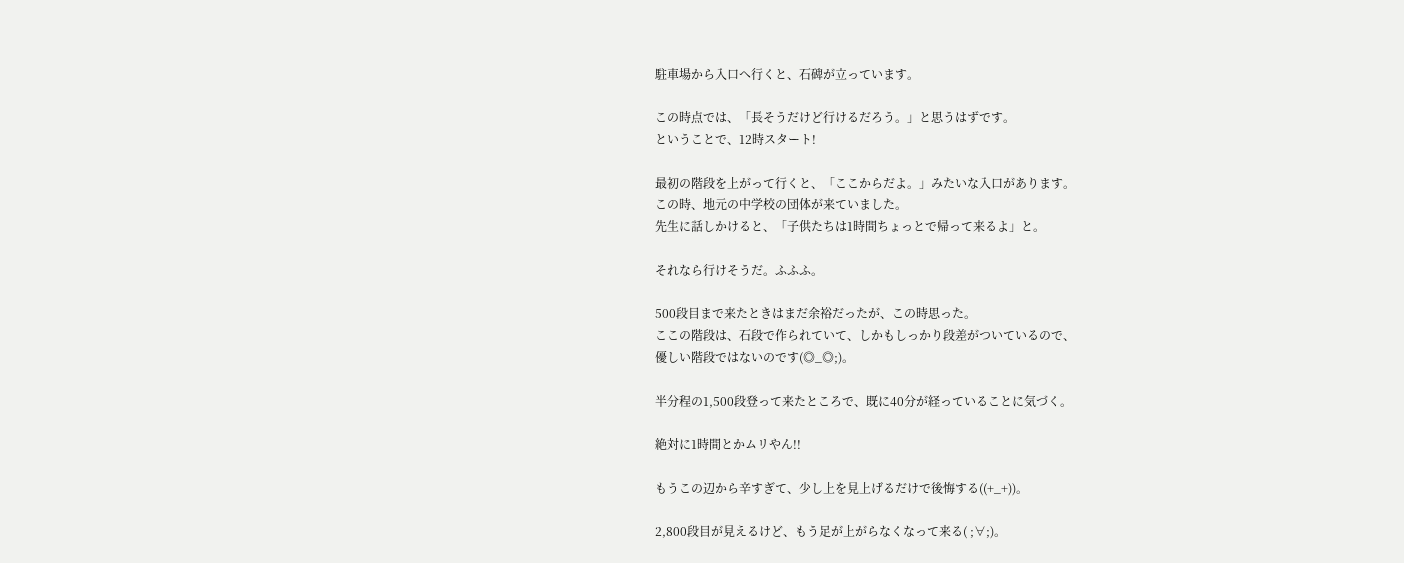駐車場から入口へ行くと、石碑が立っています。

この時点では、「長そうだけど行けるだろう。」と思うはずです。
ということで、12時スタート!

最初の階段を上がって行くと、「ここからだよ。」みたいな入口があります。
この時、地元の中学校の団体が来ていました。
先生に話しかけると、「子供たちは1時間ちょっとで帰って来るよ」と。

それなら行けそうだ。ふふふ。

500段目まで来たときはまだ余裕だったが、この時思った。
ここの階段は、石段で作られていて、しかもしっかり段差がついているので、
優しい階段ではないのです(◎_◎;)。

半分程の1,500段登って来たところで、既に40分が経っていることに気づく。

絶対に1時間とかムリやん!!

もうこの辺から辛すぎて、少し上を見上げるだけで後悔する((+_+))。

2,800段目が見えるけど、もう足が上がらなくなって来る( ;∀;)。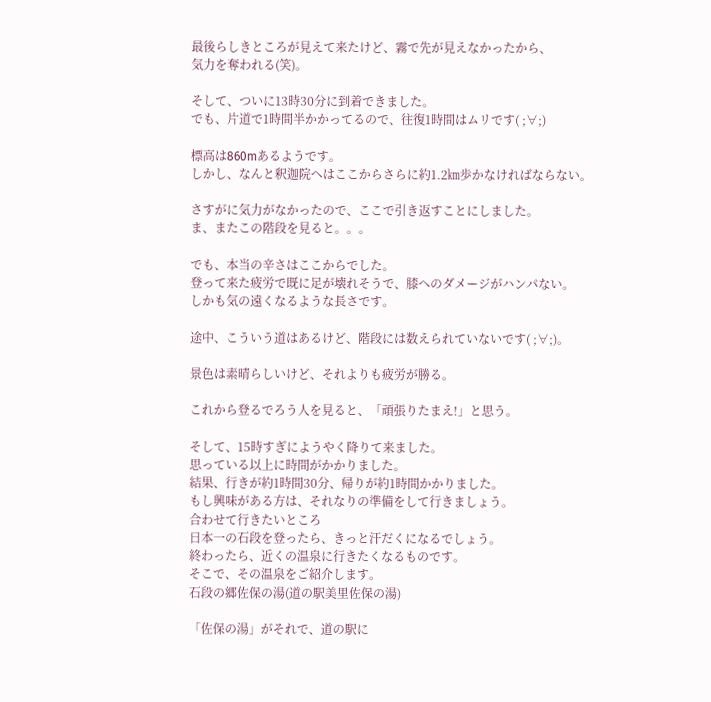最後らしきところが見えて来たけど、霧で先が見えなかったから、
気力を奪われる(笑)。

そして、ついに13時30分に到着できました。
でも、片道で1時間半かかってるので、往復1時間はムリです( ;∀;)

標高は860mあるようです。
しかし、なんと釈迦院へはここからさらに約1.2㎞歩かなければならない。

さすがに気力がなかったので、ここで引き返すことにしました。
ま、またこの階段を見ると。。。

でも、本当の辛さはここからでした。
登って来た疲労で既に足が壊れそうで、膝へのダメージがハンパない。
しかも気の遠くなるような長さです。

途中、こういう道はあるけど、階段には数えられていないです( ;∀;)。

景色は素晴らしいけど、それよりも疲労が勝る。

これから登るでろう人を見ると、「頑張りたまえ!」と思う。

そして、15時すぎにようやく降りて来ました。
思っている以上に時間がかかりました。
結果、行きが約1時間30分、帰りが約1時間かかりました。
もし興味がある方は、それなりの準備をして行きましょう。
合わせて行きたいところ
日本一の石段を登ったら、きっと汗だくになるでしょう。
終わったら、近くの温泉に行きたくなるものです。
そこで、その温泉をご紹介します。
石段の郷佐保の湯(道の駅美里佐保の湯)

「佐保の湯」がそれで、道の駅に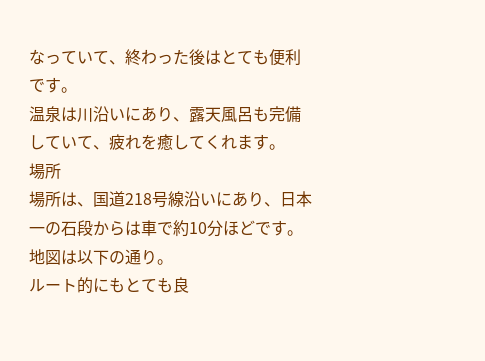なっていて、終わった後はとても便利です。
温泉は川沿いにあり、露天風呂も完備していて、疲れを癒してくれます。
場所
場所は、国道218号線沿いにあり、日本一の石段からは車で約10分ほどです。
地図は以下の通り。
ルート的にもとても良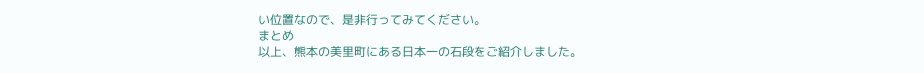い位置なので、是非行ってみてください。
まとめ
以上、熊本の美里町にある日本一の石段をご紹介しました。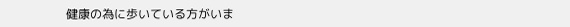健康の為に歩いている方がいま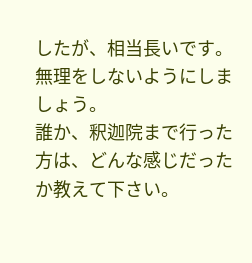したが、相当長いです。
無理をしないようにしましょう。
誰か、釈迦院まで行った方は、どんな感じだったか教えて下さい。